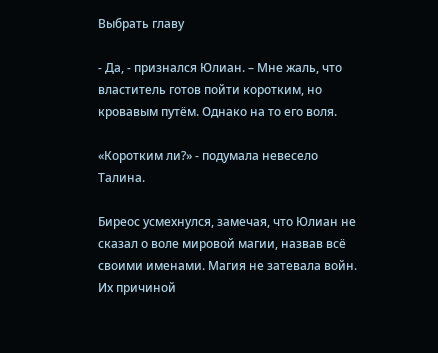Выбрать главу

- Да, - признался Юлиан. – Мне жаль, что властитель готов пойти коротким, но кровавым путём. Однако на то его воля.

«Коротким ли?» - подумала невесело Талина.

Биреос усмехнулся, замечая, что Юлиан не сказал о воле мировой магии, назвав всё своими именами. Магия не затевала войн. Их причиной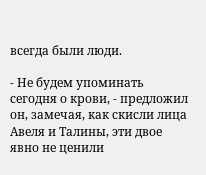всегда были люди.

- Не будем упоминать сегодня о крови, - предложил он, замечая, как скисли лица Авеля и Талины, эти двое явно не ценили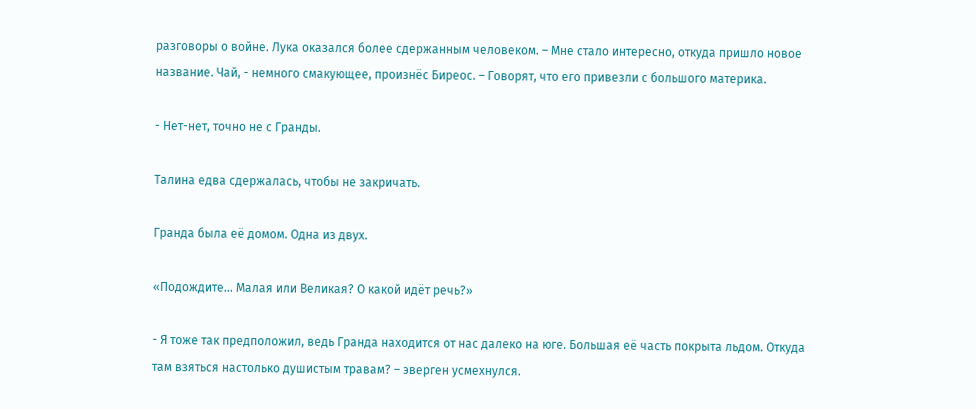разговоры о войне. Лука оказался более сдержанным человеком. – Мне стало интересно, откуда пришло новое название. Чай, - немного смакующее, произнёс Биреос. – Говорят, что его привезли с большого материка.

- Нет-нет, точно не с Гранды.

Талина едва сдержалась, чтобы не закричать.

Гранда была её домом. Одна из двух.

«Подождите… Малая или Великая? О какой идёт речь?»

- Я тоже так предположил, ведь Гранда находится от нас далеко на юге. Большая её часть покрыта льдом. Откуда там взяться настолько душистым травам? – эверген усмехнулся.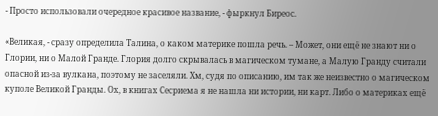- Просто использовали очередное красивое название, - фыркнул Биреос.

«Великая, - сразу определила Талина, о каком материке пошла речь. – Может, они ещё не знают ни о Глории, ни о Малой Гранде. Глория долго скрывалась в магическом тумане, а Малую Гранду считали опасной из-за вулкана, поэтому не заселяли. Хм, судя по описанию, им так же неизвестно о магическом куполе Великой Гранды. Ох, в книгах Сесриема я не нашла ни истории, ни карт. Либо о материках ещё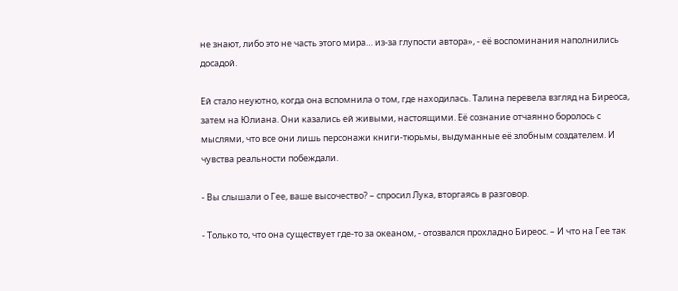не знают, либо это не часть этого мира… из-за глупости автора», - её воспоминания наполнились досадой.

Ей стало неуютно, когда она вспомнила о том, где находилась. Талина перевела взгляд на Биреоса, затем на Юлиана. Они казались ей живыми, настоящими. Её сознание отчаянно боролось с мыслями, что все они лишь персонажи книги-тюрьмы, выдуманные её злобным создателем. И чувства реальности побеждали.

- Вы слышали о Гее, ваше высочество? – спросил Лука, вторгаясь в разговор.

- Только то, что она существует где-то за океаном, - отозвался прохладно Биреос. – И что на Гее так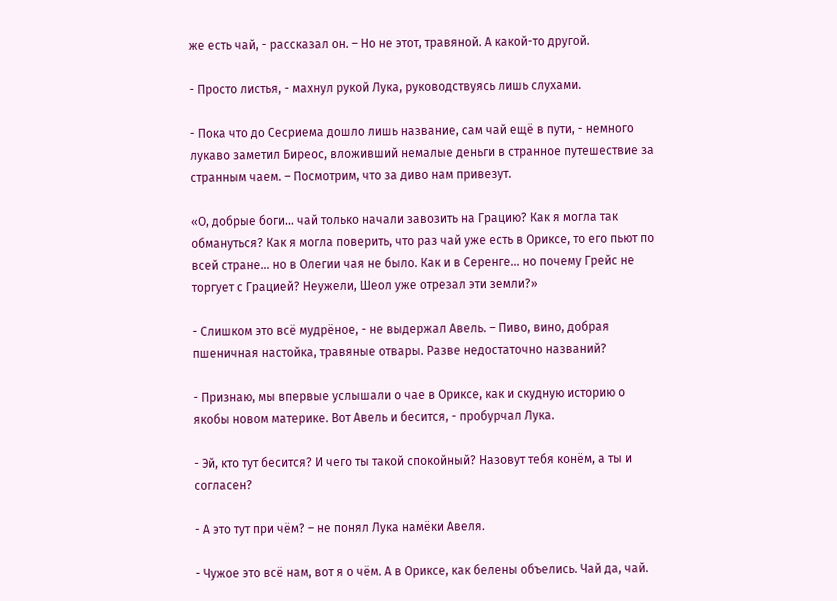же есть чай, - рассказал он. – Но не этот, травяной. А какой-то другой.

- Просто листья, - махнул рукой Лука, руководствуясь лишь слухами.

- Пока что до Сесриема дошло лишь название, сам чай ещё в пути, - немного лукаво заметил Биреос, вложивший немалые деньги в странное путешествие за странным чаем. – Посмотрим, что за диво нам привезут.

«О, добрые боги… чай только начали завозить на Грацию? Как я могла так обмануться? Как я могла поверить, что раз чай уже есть в Ориксе, то его пьют по всей стране… но в Олегии чая не было. Как и в Серенге… но почему Грейс не торгует с Грацией? Неужели, Шеол уже отрезал эти земли?»

- Слишком это всё мудрёное, - не выдержал Авель. – Пиво, вино, добрая пшеничная настойка, травяные отвары. Разве недостаточно названий?

- Признаю, мы впервые услышали о чае в Ориксе, как и скудную историю о якобы новом материке. Вот Авель и бесится, - пробурчал Лука.

- Эй, кто тут бесится? И чего ты такой спокойный? Назовут тебя конём, а ты и согласен?

- А это тут при чём? – не понял Лука намёки Авеля.

- Чужое это всё нам, вот я о чём. А в Ориксе, как белены объелись. Чай да, чай.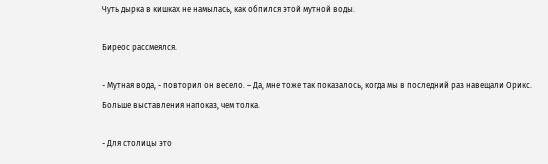Чуть дырка в кишках не намылась, как обпился этой мутной воды.

Биреос рассмеялся.

- Мутная вода, - повторил он весело. – Да, мне тоже так показалось, когда мы в последний раз навещали Орикс. Больше выставления напоказ, чем толка.

- Для столицы это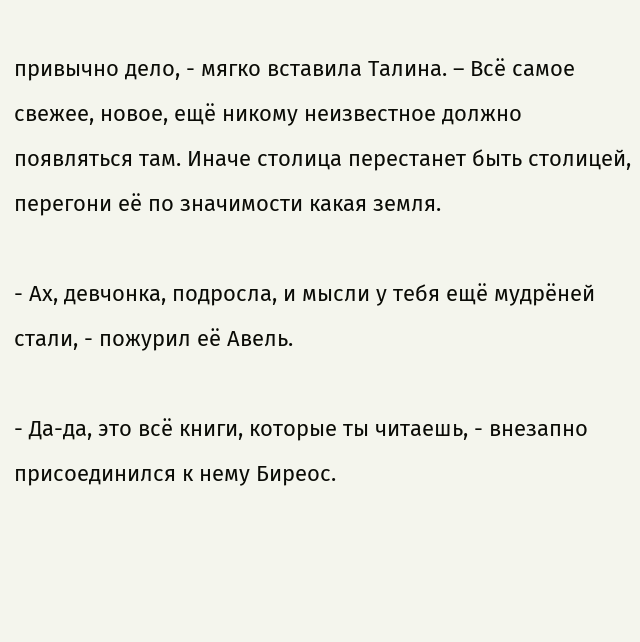привычно дело, - мягко вставила Талина. – Всё самое свежее, новое, ещё никому неизвестное должно появляться там. Иначе столица перестанет быть столицей, перегони её по значимости какая земля.

- Ах, девчонка, подросла, и мысли у тебя ещё мудрёней стали, - пожурил её Авель.

- Да-да, это всё книги, которые ты читаешь, - внезапно присоединился к нему Биреос.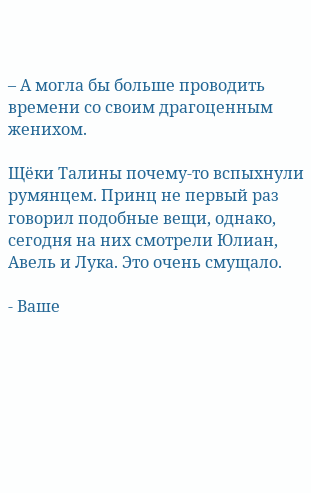– А могла бы больше проводить времени со своим драгоценным женихом.

Щёки Талины почему-то вспыхнули румянцем. Принц не первый раз говорил подобные вещи, однако, сегодня на них смотрели Юлиан, Авель и Лука. Это очень смущало.

- Ваше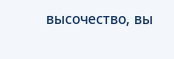высочество, вы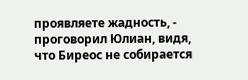проявляете жадность, - проговорил Юлиан, видя, что Биреос не собирается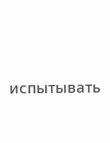испытывать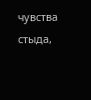чувства стыда,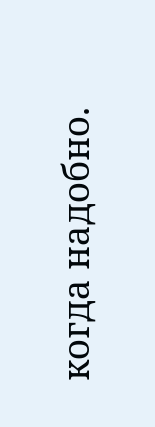когда надобно.